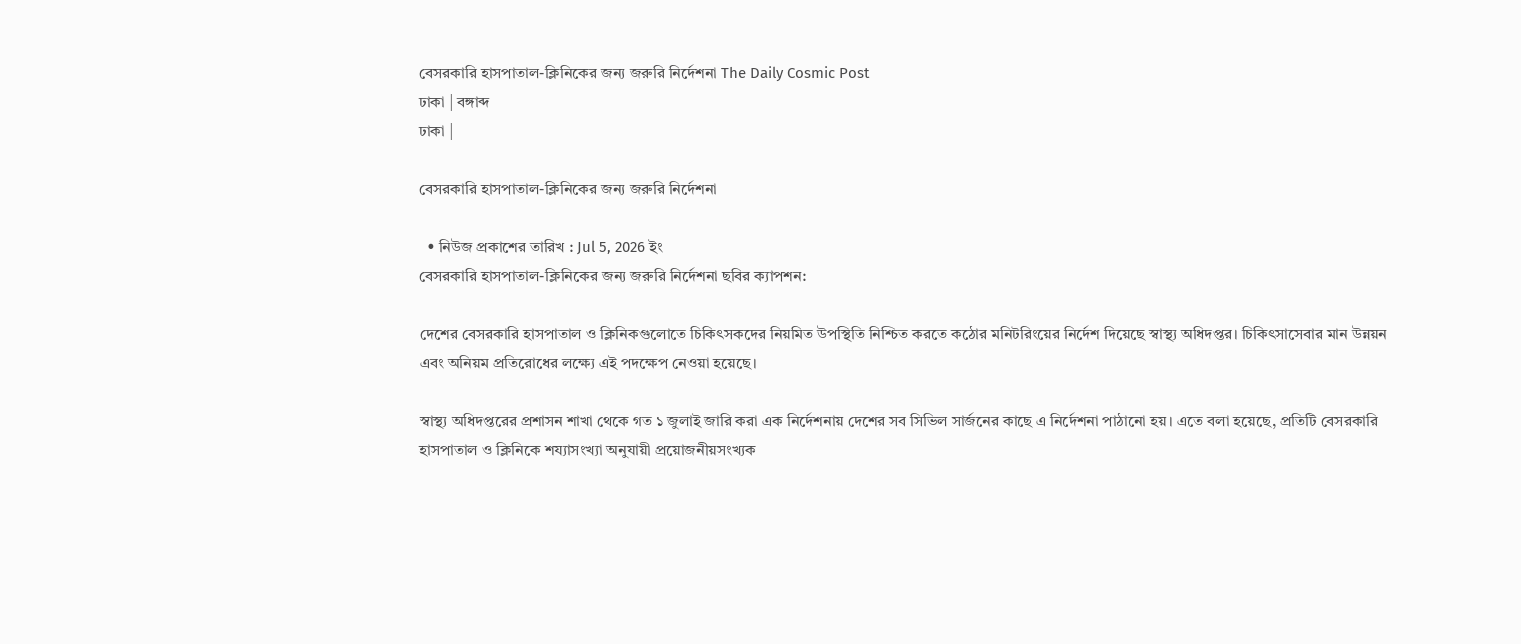বেসরকারি হাসপাতাল-ক্লিনিকের জন্য জরুরি নির্দেশনা The Daily Cosmic Post
ঢাকা | বঙ্গাব্দ
ঢাকা |

বেসরকারি হাসপাতাল-ক্লিনিকের জন্য জরুরি নির্দেশনা

  • নিউজ প্রকাশের তারিখ : Jul 5, 2026 ইং
বেসরকারি হাসপাতাল-ক্লিনিকের জন্য জরুরি নির্দেশনা ছবির ক্যাপশন:

দেশের বেসরকারি হাসপাতাল ও ক্লিনিকগুলোতে চিকিৎসকদের নিয়মিত উপস্থিতি নিশ্চিত করতে কঠোর মনিটরিংয়ের নির্দেশ দিয়েছে স্বাস্থ্য অধিদপ্তর। চিকিৎসাসেবার মান উন্নয়ন এবং অনিয়ম প্রতিরোধের লক্ষ্যে এই পদক্ষেপ নেওয়া হয়েছে।

স্বাস্থ্য অধিদপ্তরের প্রশাসন শাখা থেকে গত ১ জুলাই জারি করা এক নির্দেশনায় দেশের সব সিভিল সার্জনের কাছে এ নির্দেশনা পাঠানো হয়। এতে বলা হয়েছে, প্রতিটি বেসরকারি হাসপাতাল ও ক্লিনিকে শয্যাসংখ্যা অনুযায়ী প্রয়োজনীয়সংখ্যক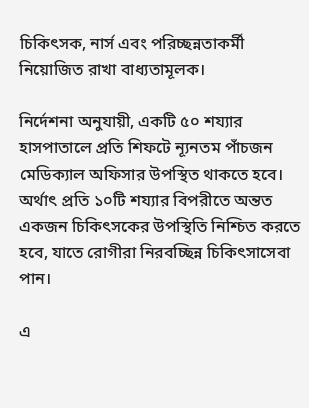চিকিৎসক, নার্স এবং পরিচ্ছন্নতাকর্মী নিয়োজিত রাখা বাধ্যতামূলক।

নির্দেশনা অনুযায়ী, একটি ৫০ শয্যার হাসপাতালে প্রতি শিফটে ন্যূনতম পাঁচজন মেডিক্যাল অফিসার উপস্থিত থাকতে হবে। অর্থাৎ প্রতি ১০টি শয্যার বিপরীতে অন্তত একজন চিকিৎসকের উপস্থিতি নিশ্চিত করতে হবে, যাতে রোগীরা নিরবচ্ছিন্ন চিকিৎসাসেবা পান।

এ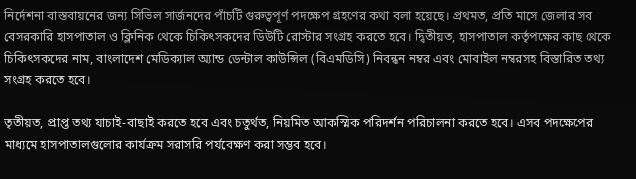নির্দেশনা বাস্তবায়নের জন্য সিভিল সার্জনদের পাঁচটি গুরুত্বপূর্ণ পদক্ষেপ গ্রহণের কথা বলা হয়েছে। প্রথমত, প্রতি মাসে জেলার সব বেসরকারি হাসপাতাল ও ক্লিনিক থেকে চিকিৎসকদের ডিউটি রোস্টার সংগ্রহ করতে হবে। দ্বিতীয়ত, হাসপাতাল কর্তৃপক্ষের কাছ থেকে চিকিৎসকদের নাম, বাংলাদেশ মেডিক্যাল অ্যান্ড ডেন্টাল কাউন্সিল (বিএমডিসি) নিবন্ধন নম্বর এবং মোবাইল নম্বরসহ বিস্তারিত তথ্য সংগ্রহ করতে হবে।

তৃতীয়ত, প্রাপ্ত তথ্য যাচাই-বাছাই করতে হবে এবং চতুর্থত, নিয়মিত আকস্মিক পরিদর্শন পরিচালনা করতে হবে। এসব পদক্ষেপের মাধ্যমে হাসপাতালগুলোর কার্যক্রম সরাসরি পর্যবেক্ষণ করা সম্ভব হবে।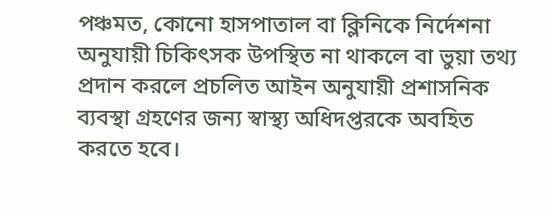পঞ্চমত, কোনো হাসপাতাল বা ক্লিনিকে নির্দেশনা অনুযায়ী চিকিৎসক উপস্থিত না থাকলে বা ভুয়া তথ্য প্রদান করলে প্রচলিত আইন অনুযায়ী প্রশাসনিক ব্যবস্থা গ্রহণের জন্য স্বাস্থ্য অধিদপ্তরকে অবহিত করতে হবে।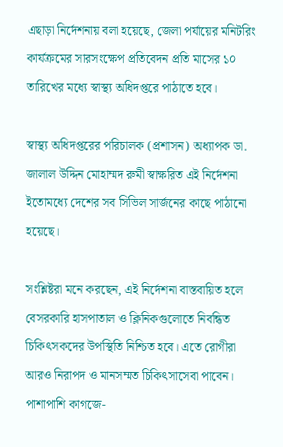এছাড়া নির্দেশনায় বলা হয়েছে, জেলা পর্যায়ের মনিটরিং কার্যক্রমের সারসংক্ষেপ প্রতিবেদন প্রতি মাসের ১০ তারিখের মধ্যে স্বাস্থ্য অধিদপ্তরে পাঠাতে হবে।

স্বাস্থ্য অধিদপ্তরের পরিচালক (প্রশাসন) অধ্যাপক ডা. জালাল উদ্দিন মোহাম্মদ রুমী স্বাক্ষরিত এই নির্দেশনা ইতোমধ্যে দেশের সব সিভিল সার্জনের কাছে পাঠানো হয়েছে।

সংশ্লিষ্টরা মনে করছেন, এই নির্দেশনা বাস্তবায়িত হলে বেসরকারি হাসপাতাল ও ক্লিনিকগুলোতে নিবন্ধিত চিকিৎসকদের উপস্থিতি নিশ্চিত হবে। এতে রোগীরা আরও নিরাপদ ও মানসম্মত চিকিৎসাসেবা পাবেন। পাশাপাশি কাগজে-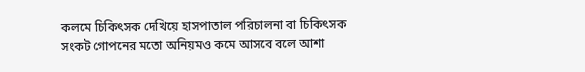কলমে চিকিৎসক দেখিয়ে হাসপাতাল পরিচালনা বা চিকিৎসক সংকট গোপনের মতো অনিয়মও কমে আসবে বলে আশা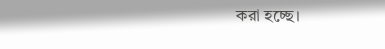করা হচ্ছে।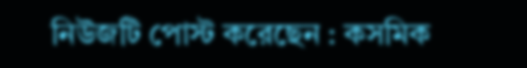নিউজটি পোস্ট করেছেন : কসমিক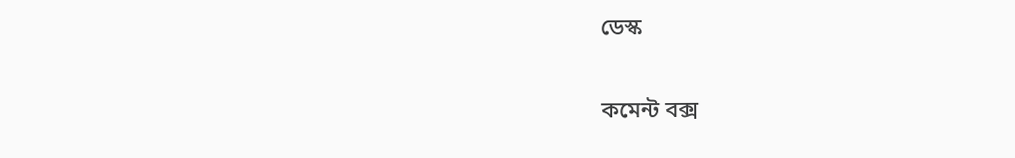ডেস্ক

কমেন্ট বক্স